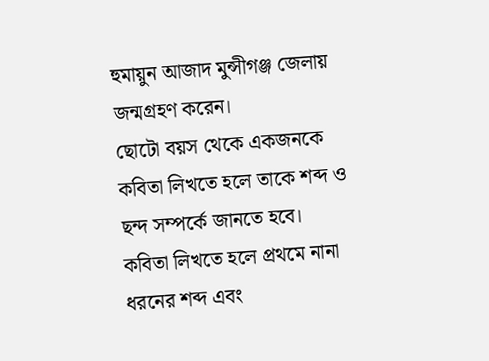হুমায়ুন আজাদ মুন্সীগঞ্জ জেলায় জন্মগ্রহণ করেন।
ছোটো বয়স থেকে একজনকে কবিতা লিখতে হলে তাকে শব্দ ও ছন্দ সম্পর্কে জানতে হবে।
কবিতা লিখতে হলে প্রথমে নানা ধরনের শব্দ এবং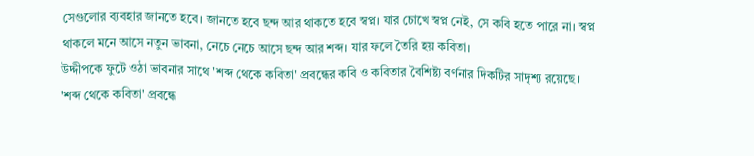সেগুলোর ব্যবহার জানতে হবে। জানতে হবে ছন্দ আর থাকতে হবে স্বপ্ন। যার চোখে স্বপ্ন নেই, সে কবি হতে পারে না। স্বপ্ন থাকলে মনে আসে নতুন ভাবনা, নেচে নেচে আসে ছন্দ আর শব্দ। যার ফলে তৈরি হয় কবিতা।
উদ্দীপকে ফুটে ওঠা ভাবনার সাথে 'শব্দ থেকে কবিতা' প্রবন্ধের কবি ও কবিতার বৈশিষ্ট্য বর্ণনার দিকটির সাদৃশ্য রয়েছে।
'শব্দ থেকে কবিতা' প্রবন্ধে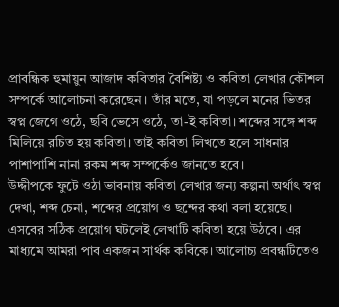প্রাবন্ধিক হুমায়ুন আজাদ কবিতার বৈশিষ্ট্য ও কবিতা লেখার কৌশল সম্পর্কে আলোচনা করেছেন। তাঁর মতে, যা পড়লে মনের ভিতর স্বপ্ন জেগে ওঠে, ছবি ভেসে ওঠে, তা-ই কবিতা। শব্দের সঙ্গে শব্দ মিলিয়ে রচিত হয় কবিতা। তাই কবিতা লিখতে হলে সাধনার পাশাপাশি নানা রকম শব্দ সম্পর্কেও জানতে হবে।
উদ্দীপকে ফুটে ওঠা ভাবনায় কবিতা লেখার জন্য কল্পনা অর্থাৎ স্বপ্ন দেখা, শব্দ চেনা, শব্দের প্রয়োগ ও ছন্দের কথা বলা হয়েছে। এসবের সঠিক প্রয়োগ ঘটলেই লেখাটি কবিতা হয়ে উঠবে। এর মাধ্যমে আমরা পাব একজন সার্থক কবিকে। আলোচ্য প্রবন্ধটিতেও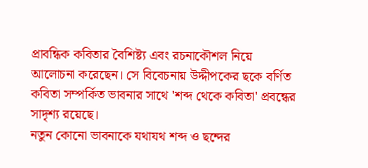প্রাবন্ধিক কবিতার বৈশিষ্ট্য এবং রচনাকৌশল নিয়ে আলোচনা করেছেন। সে বিবেচনায় উদ্দীপকের ছকে বর্ণিত কবিতা সম্পর্কিত ভাবনার সাথে 'শব্দ থেকে কবিতা' প্রবন্ধের সাদৃশ্য রয়েছে।
নতুন কোনো ভাবনাকে যথাযথ শব্দ ও ছন্দের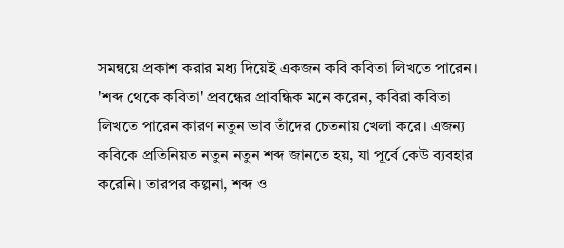সমন্বয়ে প্রকাশ করার মধ্য দিয়েই একজন কবি কবিতা লিখতে পারেন।
'শব্দ থেকে কবিতা' প্রবন্ধের প্রাবন্ধিক মনে করেন, কবিরা কবিতা লিখতে পারেন কারণ নতুন ভাব তাঁদের চেতনায় খেলা করে। এজন্য কবিকে প্রতিনিয়ত নতুন নতুন শব্দ জানতে হয়, যা পূর্বে কেউ ব্যবহার করেনি। তারপর কল্পনা, শব্দ ও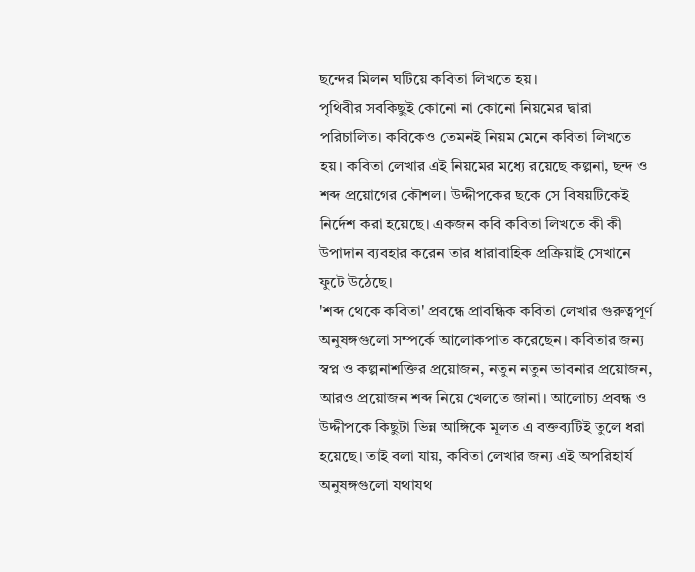ছন্দের মিলন ঘটিয়ে কবিতা লিখতে হয়।
পৃথিবীর সবকিছুই কোনো না কোনো নিয়মের দ্বারা পরিচালিত। কবিকেও তেমনই নিয়ম মেনে কবিতা লিখতে হয়। কবিতা লেখার এই নিয়মের মধ্যে রয়েছে কল্পনা, ছন্দ ও শব্দ প্রয়োগের কৌশল। উদ্দীপকের ছকে সে বিষয়টিকেই নির্দেশ করা হয়েছে। একজন কবি কবিতা লিখতে কী কী উপাদান ব্যবহার করেন তার ধারাবাহিক প্রক্রিয়াই সেখানে ফুটে উঠেছে।
'শব্দ থেকে কবিতা' প্রবন্ধে প্রাবন্ধিক কবিতা লেখার গুরুত্বপূর্ণ অনুষঙ্গগুলো সম্পর্কে আলোকপাত করেছেন। কবিতার জন্য স্বপ্ন ও কল্পনাশক্তির প্রয়োজন, নতুন নতুন ভাবনার প্রয়োজন, আরও প্রয়োজন শব্দ নিয়ে খেলতে জানা। আলোচ্য প্রবন্ধ ও উদ্দীপকে কিছুটা ভিন্ন আঙ্গিকে মূলত এ বক্তব্যটিই তুলে ধরা হয়েছে। তাই বলা যায়, কবিতা লেখার জন্য এই অপরিহার্য অনুষঙ্গগুলো যথাযথ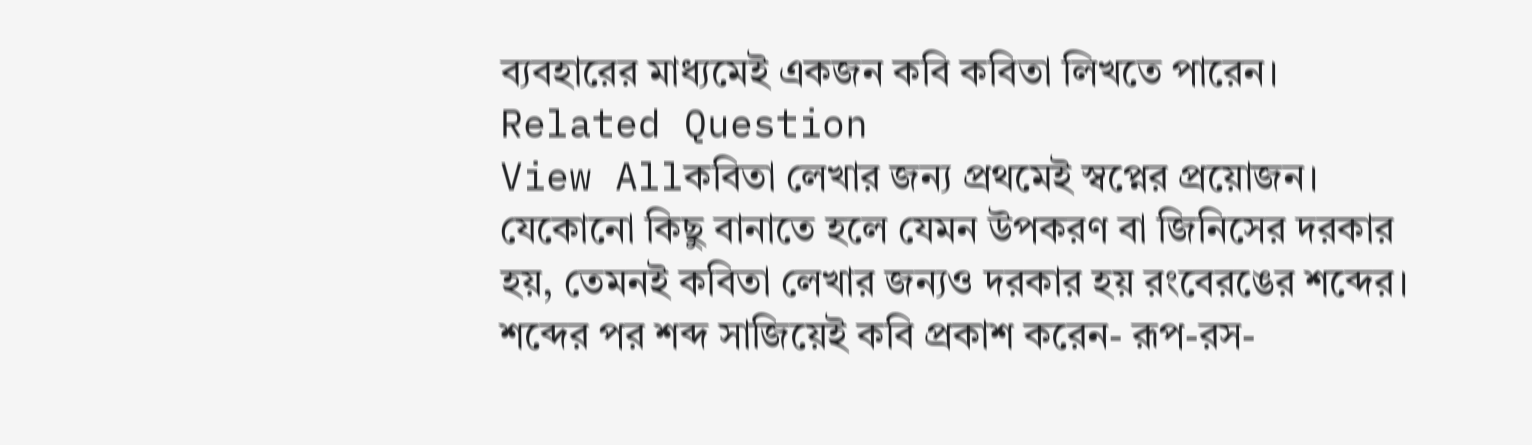ব্যবহারের মাধ্যমেই একজন কবি কবিতা লিখতে পারেন।
Related Question
View Allকবিতা লেখার জন্য প্রথমেই স্বপ্নের প্রয়োজন।
যেকোনো কিছু বানাতে হলে যেমন উপকরণ বা জিনিসের দরকার হয়, তেমনই কবিতা লেখার জন্যও দরকার হয় রংবেরঙের শব্দের।
শব্দের পর শব্দ সাজিয়েই কবি প্রকাশ করেন- রূপ-রস-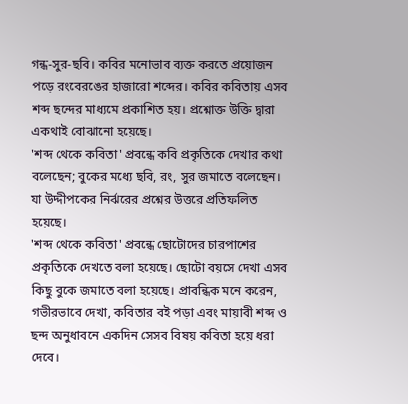গন্ধ-সুর-ছবি। কবির মনোভাব ব্যক্ত করতে প্রয়োজন পড়ে রংবেরঙের হাজারো শব্দের। কবির কবিতায় এসব শব্দ ছন্দের মাধ্যমে প্রকাশিত হয়। প্রশ্নোক্ত উক্তি দ্বারা একথাই বোঝানো হয়েছে।
'শব্দ থেকে কবিতা' প্রবন্ধে কবি প্রকৃতিকে দেখার কথা বলেছেন; বুকের মধ্যে ছবি, রং, সুর জমাতে বলেছেন। যা উদ্দীপকের নির্ঝরের প্রশ্নের উত্তরে প্রতিফলিত হয়েছে।
'শব্দ থেকে কবিতা' প্রবন্ধে ছোটোদের চারপাশের প্রকৃতিকে দেখতে বলা হয়েছে। ছোটো বয়সে দেখা এসব কিছু বুকে জমাতে বলা হয়েছে। প্রাবন্ধিক মনে করেন, গভীরভাবে দেখা, কবিতার বই পড়া এবং মায়াবী শব্দ ও ছন্দ অনুধাবনে একদিন সেসব বিষয় কবিতা হয়ে ধরা দেবে।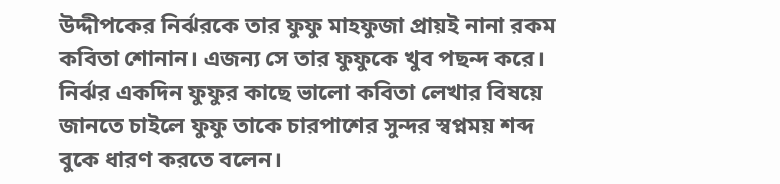উদ্দীপকের নির্ঝরকে তার ফুফু মাহফুজা প্রায়ই নানা রকম কবিতা শোনান। এজন্য সে তার ফুফুকে খুব পছন্দ করে। নির্ঝর একদিন ফুফুর কাছে ভালো কবিতা লেখার বিষয়ে জানতে চাইলে ফুফু তাকে চারপাশের সুন্দর স্বপ্নময় শব্দ বুকে ধারণ করতে বলেন।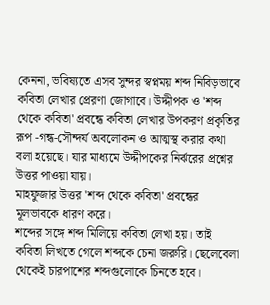কেননা, ভবিষ্যতে এসব সুন্দর স্বপ্নময় শব্দ নিবিড়ভাবে কবিতা লেখার প্রেরণা জোগাবে। উদ্দীপক ও 'শব্দ থেকে কবিতা' প্রবন্ধে কবিতা লেখার উপকরণ প্রকৃতির রূপ -গন্ধ-সৌন্দর্য অবলোকন ও আত্মস্থ করার কথা বলা হয়েছে। যার মাধ্যমে উদ্দীপকের নির্ঝরের প্রশ্নের উত্তর পাওয়া যায়।
মাহফুজার উত্তর 'শব্দ থেকে কবিতা' প্রবন্ধের মূলভাবকে ধারণ করে।
শব্দের সঙ্গে শব্দ মিলিয়ে কবিতা লেখা হয়। তাই কবিতা লিখতে গেলে শব্দকে চেনা জরুরি। ছেলেবেলা থেকেই চারপাশের শব্দগুলোকে চিনতে হবে।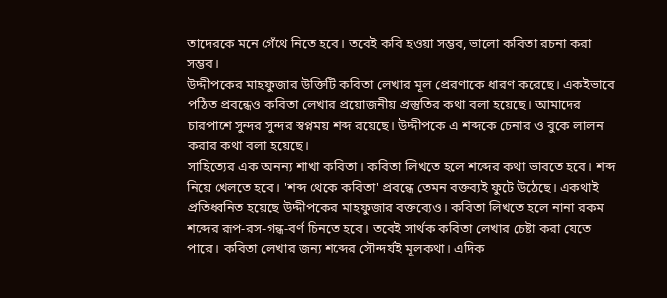তাদেরকে মনে গেঁথে নিতে হবে। তবেই কবি হওয়া সম্ভব, ভালো কবিতা রচনা করা সম্ভব।
উদ্দীপকের মাহফুজার উক্তিটি কবিতা লেখার মূল প্রেরণাকে ধারণ করেছে। একইভাবে পঠিত প্রবন্ধেও কবিতা লেখার প্রয়োজনীয় প্রস্তুতির কথা বলা হয়েছে। আমাদের চারপাশে সুন্দর সুন্দর স্বপ্নময় শব্দ রয়েছে। উদ্দীপকে এ শব্দকে চেনার ও বুকে লালন করার কথা বলা হয়েছে।
সাহিত্যের এক অনন্য শাখা কবিতা। কবিতা লিখতে হলে শব্দের কথা ভাবতে হবে। শব্দ নিয়ে খেলতে হবে। 'শব্দ থেকে কবিতা' প্রবন্ধে তেমন বক্তব্যই ফুটে উঠেছে। একথাই প্রতিধ্বনিত হয়েছে উদ্দীপকের মাহফুজার বক্তব্যেও। কবিতা লিখতে হলে নানা রকম শব্দের রূপ-রস-গন্ধ-বর্ণ চিনতে হবে। তবেই সার্থক কবিতা লেখার চেষ্টা করা যেতে পারে। কবিতা লেখার জন্য শব্দের সৌন্দর্যই মূলকথা। এদিক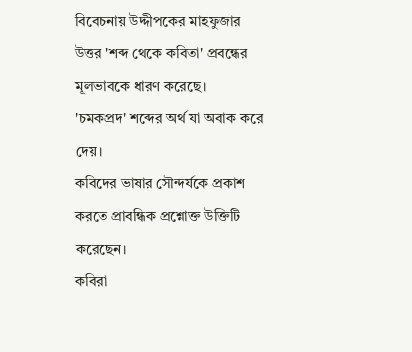বিবেচনায় উদ্দীপকের মাহফুজার উত্তর 'শব্দ থেকে কবিতা' প্রবন্ধের মূলভাবকে ধারণ করেছে।
'চমকপ্রদ' শব্দের অর্থ যা অবাক করে দেয়।
কবিদের ভাষার সৌন্দর্যকে প্রকাশ করতে প্রাবন্ধিক প্রশ্নোক্ত উক্তিটি করেছেন।
কবিরা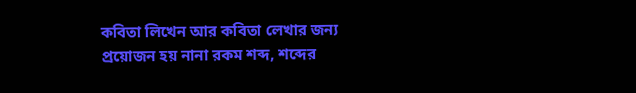কবিতা লিখেন আর কবিতা লেখার জন্য প্রয়োজন হয় নানা রকম শব্দ, শব্দের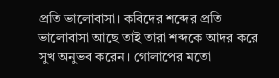প্রতি ভালোবাসা। কবিদের শব্দের প্রতি ভালোবাসা আছে তাই তারা শব্দকে আদর করে সুখ অনুভব করেন। গোলাপের মতো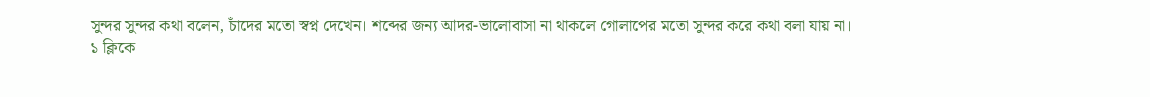সুন্দর সুন্দর কথা বলেন, চাঁদের মতো স্বপ্ন দেখেন। শব্দের জন্য আদর-ভালোবাসা না থাকলে গোলাপের মতো সুন্দর করে কথা বলা যায় না।
১ ক্লিকে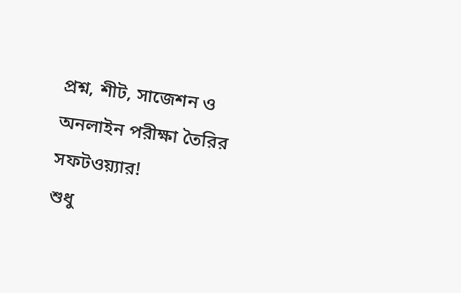প্রশ্ন, শীট, সাজেশন ও
অনলাইন পরীক্ষা তৈরির সফটওয়্যার!
শুধু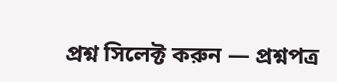প্রশ্ন সিলেক্ট করুন — প্রশ্নপত্র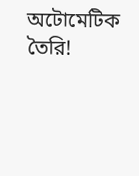অটোমেটিক তৈরি!